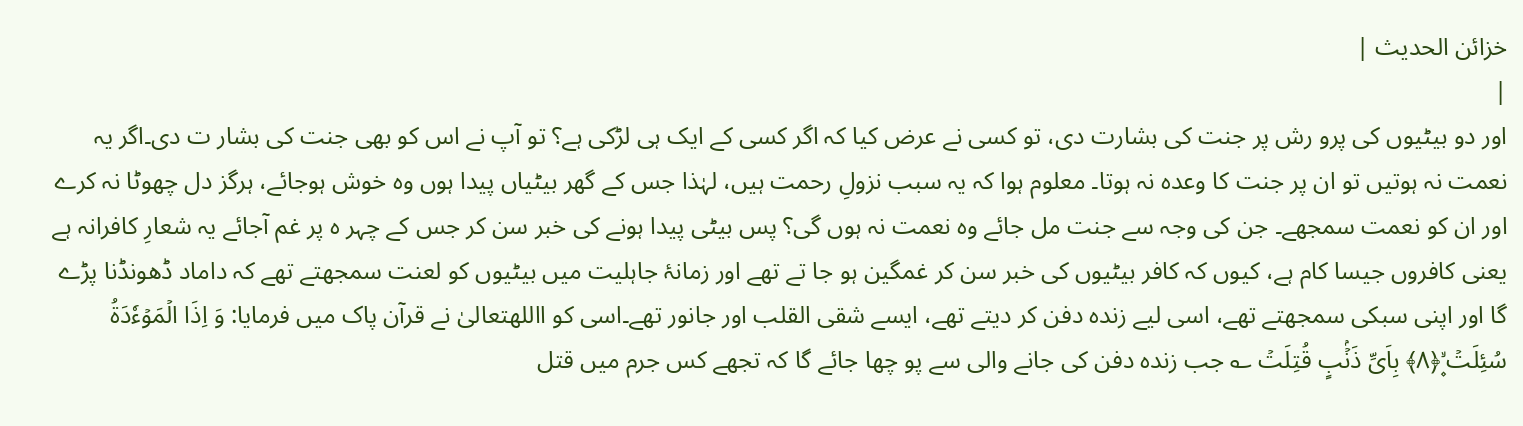خزائن الحدیث |
|
اور دو بیٹیوں کی پرو رش پر جنت کی بشارت دی، تو کسی نے عرض کیا کہ اگر کسی کے ایک ہی لڑکی ہے؟ تو آپ نے اس کو بھی جنت کی بشار ت دی۔اگر یہ نعمت نہ ہوتیں تو ان پر جنت کا وعدہ نہ ہوتا۔ معلوم ہوا کہ یہ سبب نزولِ رحمت ہیں، لہٰذا جس کے گھر بیٹیاں پیدا ہوں وہ خوش ہوجائے، ہرگز دل چھوٹا نہ کرے اور ان کو نعمت سمجھے۔ جن کی وجہ سے جنت مل جائے وہ نعمت نہ ہوں گی؟ پس بیٹی پیدا ہونے کی خبر سن کر جس کے چہر ہ پر غم آجائے یہ شعارِ کافرانہ ہے یعنی کافروں جیسا کام ہے، کیوں کہ کافر بیٹیوں کی خبر سن کر غمگین ہو جا تے تھے اور زمانۂ جاہلیت میں بیٹیوں کو لعنت سمجھتے تھے کہ داماد ڈھونڈنا پڑے گا اور اپنی سبکی سمجھتے تھے، اسی لیے زندہ دفن کر دیتے تھے، ایسے شقی القلب اور جانور تھے۔اسی کو االلهتعالیٰ نے قرآن پاک میں فرمایا: وَ اِذَا الۡمَوۡءٗدَۃُ سُئِلَتۡ ۪ۙ﴿۸﴾ بِاَیِّ ذَنۡۢبٍ قُتِلَتۡ ؎ جب زندہ دفن کی جانے والی سے پو چھا جائے گا کہ تجھے کس جرم میں قتل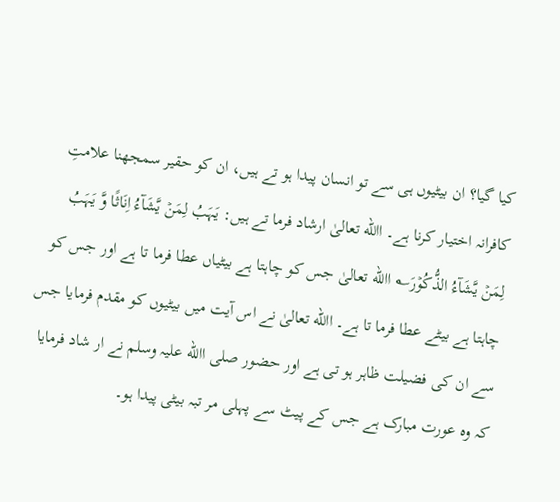کیا گیا؟ ان بیٹیوں ہی سے تو انسان پیدا ہو تے ہیں، ان کو حقیر سمجھنا علامتِ کافرانہ اختیار کرنا ہے۔ االله تعالیٰ ارشاد فرما تے ہیں: یَہَبُ لِمَنۡ یَّشَآءُ اِنَاثًا وَّ یَہَبُ لِمَنۡ یَّشَآءُ الذُّکُوۡرَ؎ االله تعالیٰ جس کو چاہتا ہے بیٹیاں عطا فرما تا ہے اور جس کو چاہتا ہے بیٹے عطا فرما تا ہے۔ االله تعالیٰ نے اس آیت میں بیٹیوں کو مقدم فرمایا جس سے ان کی فضیلت ظاہر ہو تی ہے اور حضور صلی االله علیہ وسلم نے ار شاد فرمایا کہ وہ عورت مبارک ہے جس کے پیٹ سے پہلی مر تبہ بیٹی پیدا ہو۔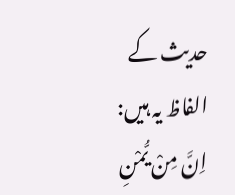حدیث کے الفاظ یہ ہیں: اِنَّ مِنْ یُّمْنِ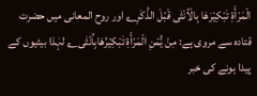الْمَرْأَۃِ تَبْکِیْرَھَا بِالْاُنْثٰی قَبْلَ الذَّکَرِ؎ اور روح المعانی میں حضرت قتادہ سے مروی ہے: مِنْ یُّمْنِ الْمَرْأَۃِ تَبْکِیْرُھَابِاُنْثٰی؎ لہٰذا بیٹیوں کے پیدا ہونے کی خبر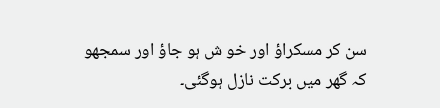سن کر مسکراؤ اور خو ش ہو جاؤ اور سمجھو کہ گھر میں برکت نازل ہوگئی۔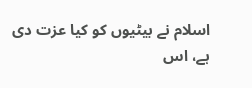اسلام نے بیٹیوں کو کیا عزت دی ہے، اس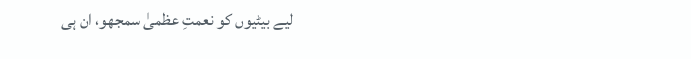لیے بیٹیوں کو نعمتِ عظمیٰ سمجھو، ان ہی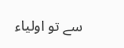سے تو اولیاء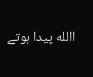االله پیدا ہوتے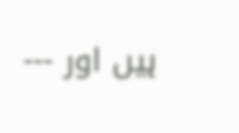ہیں اور ---